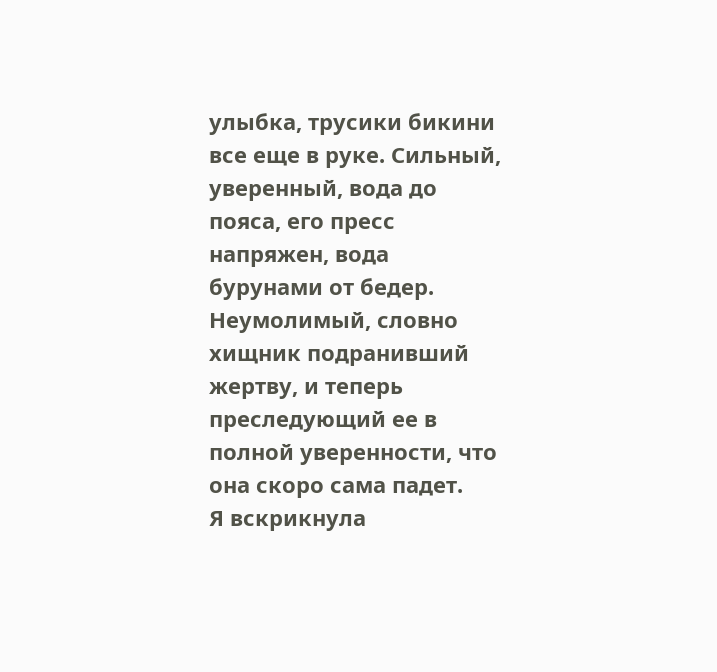улыбка, трусики бикини все еще в руке. Сильный, уверенный, вода до пояса, его пресс напряжен, вода бурунами от бедер. Неумолимый, словно хищник подранивший жертву, и теперь преследующий ее в полной уверенности, что она скоро сама падет.
Я вскрикнула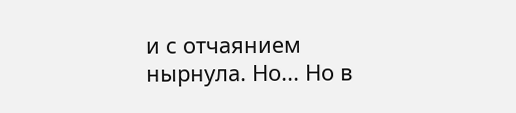и с отчаянием нырнула. Но... Но в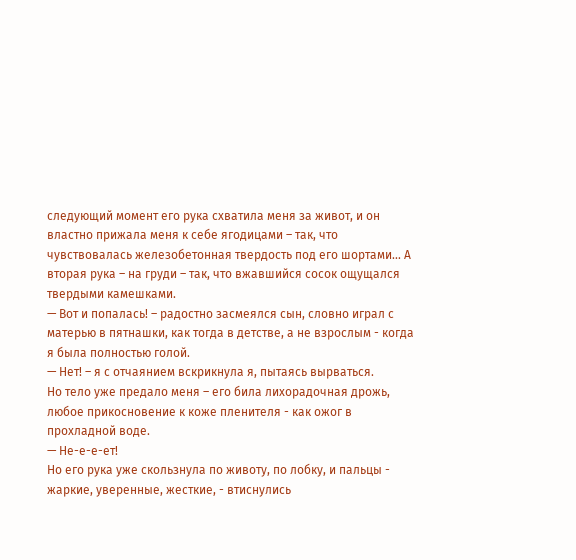следующий момент его рука схватила меня за живот, и он властно прижала меня к себе ягодицами – так, что чувствовалась железобетонная твердость под его шортами... А вторая рука – на груди – так, что вжавшийся сосок ощущался твердыми камешками.
— Вот и попалась! – радостно засмеялся сын, словно играл с матерью в пятнашки, как тогда в детстве, а не взрослым - когда я была полностью голой.
— Нет! – я с отчаянием вскрикнула я, пытаясь вырваться.
Но тело уже предало меня – его била лихорадочная дрожь, любое прикосновение к коже пленителя - как ожог в прохладной воде.
— Не-е-е-ет!
Но его рука уже скользнула по животу, по лобку, и пальцы - жаркие, уверенные, жесткие, - втиснулись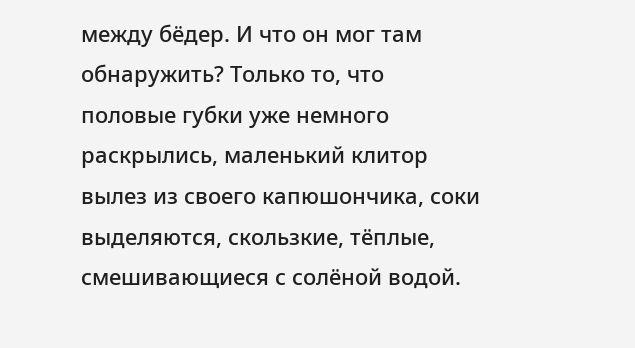между бёдер. И что он мог там обнаружить? Только то, что половые губки уже немного раскрылись, маленький клитор вылез из своего капюшончика, соки выделяются, скользкие, тёплые, смешивающиеся с солёной водой.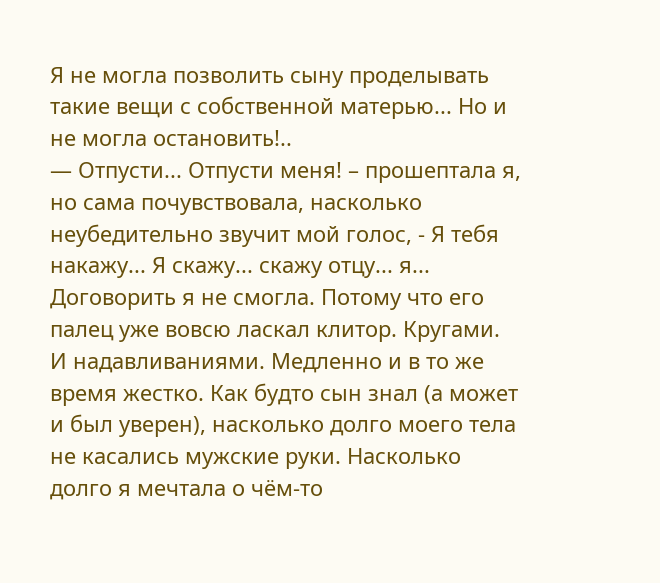Я не могла позволить сыну проделывать такие вещи с собственной матерью... Но и не могла остановить!..
— Отпусти... Отпусти меня! – прошептала я, но сама почувствовала, насколько неубедительно звучит мой голос, - Я тебя накажу... Я скажу... скажу отцу... я...
Договорить я не смогла. Потому что его палец уже вовсю ласкал клитор. Кругами. И надавливаниями. Медленно и в то же время жестко. Как будто сын знал (а может и был уверен), насколько долго моего тела не касались мужские руки. Насколько долго я мечтала о чём-то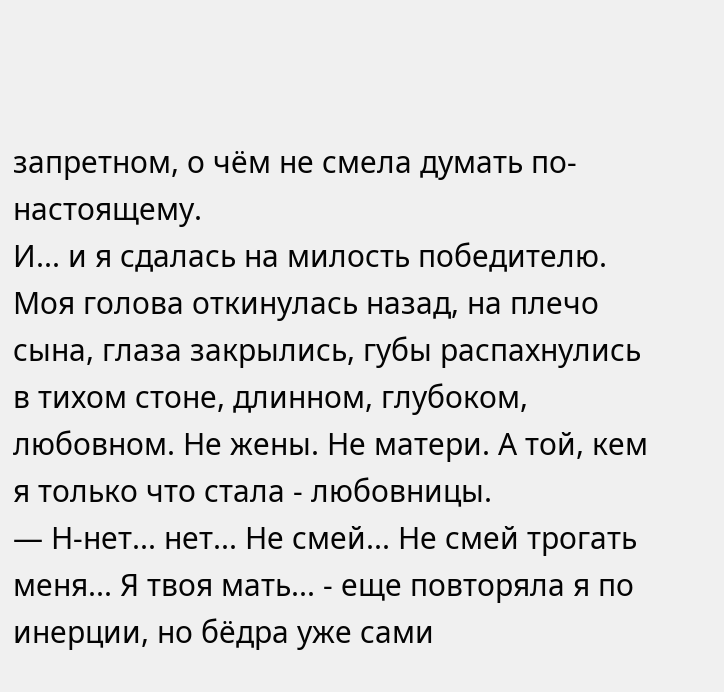запретном, о чём не смела думать по-настоящему.
И... и я сдалась на милость победителю.
Моя голова откинулась назад, на плечо сына, глаза закрылись, губы распахнулись в тихом стоне, длинном, глубоком, любовном. Не жены. Не матери. А той, кем я только что стала - любовницы.
— Н-нет... нет... Не смей... Не смей трогать меня... Я твоя мать... - еще повторяла я по инерции, но бёдра уже сами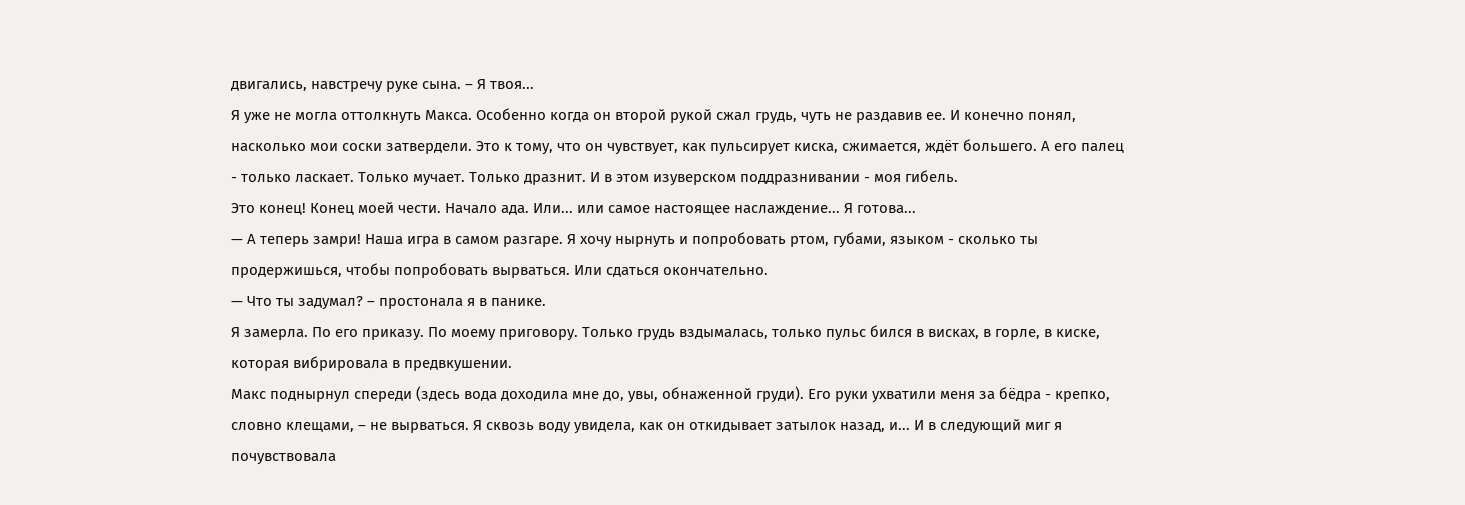двигались, навстречу руке сына. – Я твоя...
Я уже не могла оттолкнуть Макса. Особенно когда он второй рукой сжал грудь, чуть не раздавив ее. И конечно понял, насколько мои соски затвердели. Это к тому, что он чувствует, как пульсирует киска, сжимается, ждёт большего. А его палец - только ласкает. Только мучает. Только дразнит. И в этом изуверском поддразнивании - моя гибель.
Это конец! Конец моей чести. Начало ада. Или... или самое настоящее наслаждение... Я готова...
— А теперь замри! Наша игра в самом разгаре. Я хочу нырнуть и попробовать ртом, губами, языком - сколько ты продержишься, чтобы попробовать вырваться. Или сдаться окончательно.
— Что ты задумал? – простонала я в панике.
Я замерла. По его приказу. По моему приговору. Только грудь вздымалась, только пульс бился в висках, в горле, в киске, которая вибрировала в предвкушении.
Макс поднырнул спереди (здесь вода доходила мне до, увы, обнаженной груди). Его руки ухватили меня за бёдра - крепко, словно клещами, – не вырваться. Я сквозь воду увидела, как он откидывает затылок назад, и... И в следующий миг я почувствовала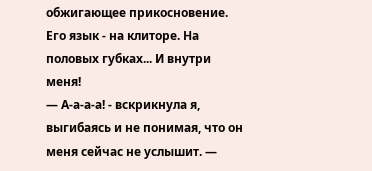обжигающее прикосновение. Его язык - на клиторе. На половых губках... И внутри меня!
— А-а-а-а! - вскрикнула я, выгибаясь и не понимая, что он меня сейчас не услышит. —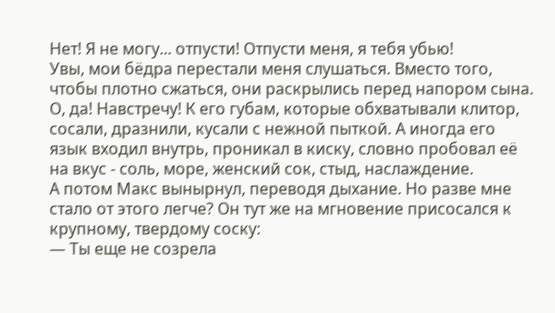Нет! Я не могу... отпусти! Отпусти меня, я тебя убью!
Увы, мои бёдра перестали меня слушаться. Вместо того, чтобы плотно сжаться, они раскрылись перед напором сына. О, да! Навстречу! К его губам, которые обхватывали клитор, сосали, дразнили, кусали с нежной пыткой. А иногда его язык входил внутрь, проникал в киску, словно пробовал её на вкус - соль, море, женский сок, стыд, наслаждение.
А потом Макс вынырнул, переводя дыхание. Но разве мне стало от этого легче? Он тут же на мгновение присосался к крупному, твердому соску:
— Ты еще не созрела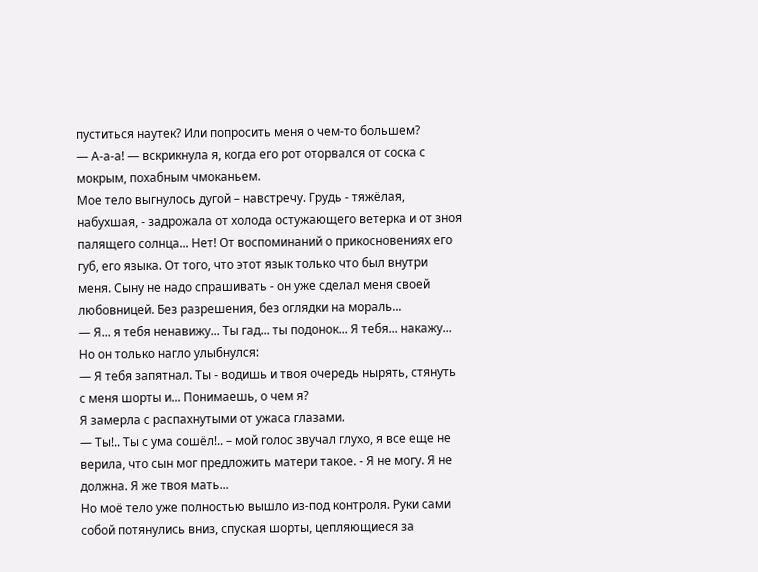пуститься наутек? Или попросить меня о чем-то большем?
— А-а-а! — вскрикнула я, когда его рот оторвался от соска с мокрым, похабным чмоканьем.
Мое тело выгнулось дугой – навстречу. Грудь - тяжёлая, набухшая, - задрожала от холода остужающего ветерка и от зноя палящего солнца... Нет! От воспоминаний о прикосновениях его губ, его языка. От того, что этот язык только что был внутри меня. Сыну не надо спрашивать - он уже сделал меня своей любовницей. Без разрешения, без оглядки на мораль...
— Я... я тебя ненавижу... Ты гад... ты подонок... Я тебя... накажу...
Но он только нагло улыбнулся:
— Я тебя запятнал. Ты - водишь и твоя очередь нырять, стянуть с меня шорты и... Понимаешь, о чем я?
Я замерла с распахнутыми от ужаса глазами.
— Ты!.. Ты с ума сошёл!.. – мой голос звучал глухо, я все еще не верила, что сын мог предложить матери такое. - Я не могу. Я не должна. Я же твоя мать...
Но моё тело уже полностью вышло из-под контроля. Руки сами собой потянулись вниз, спуская шорты, цепляющиеся за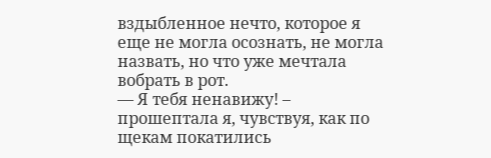вздыбленное нечто, которое я еще не могла осознать, не могла назвать, но что уже мечтала вобрать в рот.
— Я тебя ненавижу! – прошептала я, чувствуя, как по щекам покатились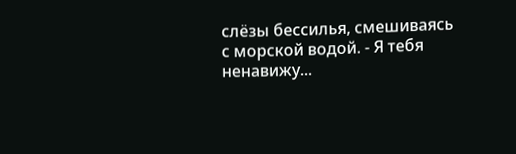слёзы бессилья, смешиваясь с морской водой. - Я тебя ненавижу...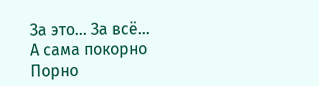За это... За всё...
А сама покорно
Порно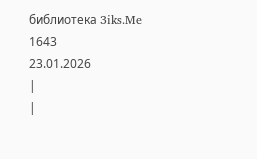библиотека 3iks.Me
1643
23.01.2026
|
|